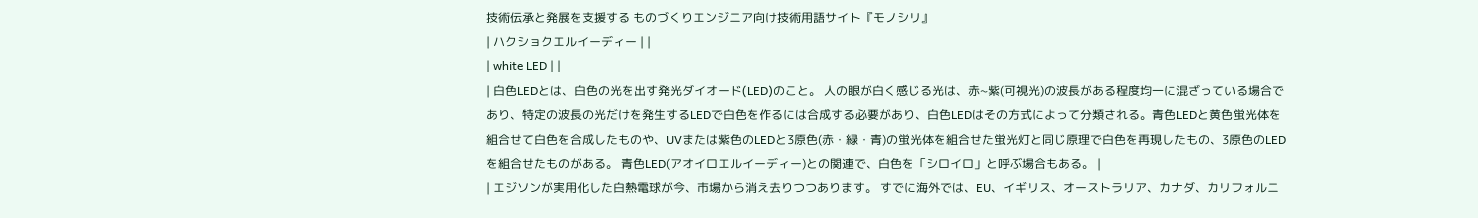技術伝承と発展を支援する ものづくりエンジニア向け技術用語サイト『モノシリ』
| ハクショクエルイーディー | |
| white LED | |
| 白色LEDとは、白色の光を出す発光ダイオード(LED)のこと。 人の眼が白く感じる光は、赤~紫(可視光)の波長がある程度均一に混ざっている場合であり、特定の波長の光だけを発生するLEDで白色を作るには合成する必要があり、白色LEDはその方式によって分類される。青色LEDと黄色蛍光体を組合せて白色を合成したものや、UVまたは紫色のLEDと3原色(赤・緑・青)の蛍光体を組合せた蛍光灯と同じ原理で白色を再現したもの、3原色のLEDを組合せたものがある。 青色LED(アオイロエルイーディー)との関連で、白色を「シロイロ」と呼ぶ場合もある。 |
| エジソンが実用化した白熱電球が今、市場から消え去りつつあります。 すでに海外では、EU、イギリス、オーストラリア、カナダ、カリフォルニ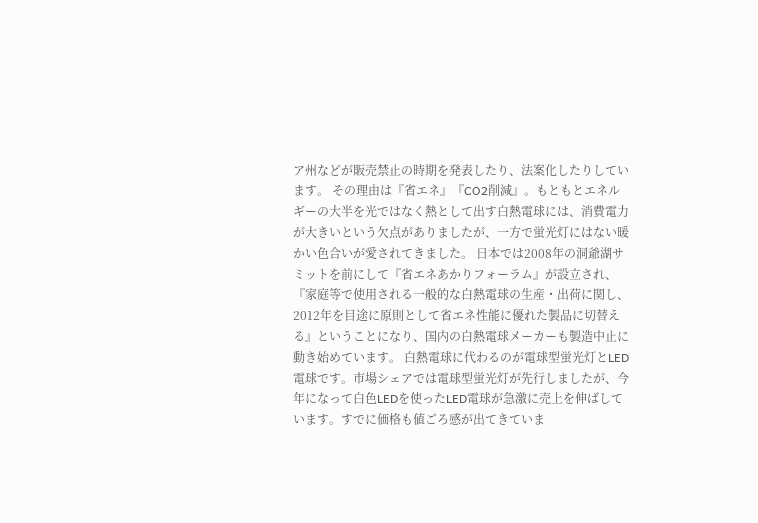ア州などが販売禁止の時期を発表したり、法案化したりしています。 その理由は『省エネ』『CO2削減』。もともとエネルギーの大半を光ではなく熱として出す白熱電球には、消費電力が大きいという欠点がありましたが、一方で蛍光灯にはない暖かい色合いが愛されてきました。 日本では2008年の洞爺湖サミットを前にして『省エネあかりフォーラム』が設立され、『家庭等で使用される一般的な白熱電球の生産・出荷に関し、2012年を目途に原則として省エネ性能に優れた製品に切替える』ということになり、国内の白熱電球メーカーも製造中止に動き始めています。 白熱電球に代わるのが電球型蛍光灯とLED電球です。市場シェアでは電球型蛍光灯が先行しましたが、今年になって白色LEDを使ったLED電球が急激に売上を伸ばしています。すでに価格も値ごろ感が出てきていま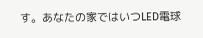す。あなたの家ではいつLED電球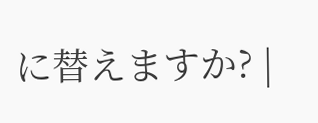に替えますか? |